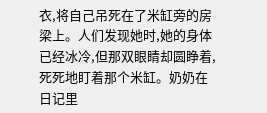衣,将自己吊死在了米缸旁的房梁上。人们发现她时,她的身体已经冰冷,但那双眼睛却圆睁着,死死地盯着那个米缸。奶奶在日记里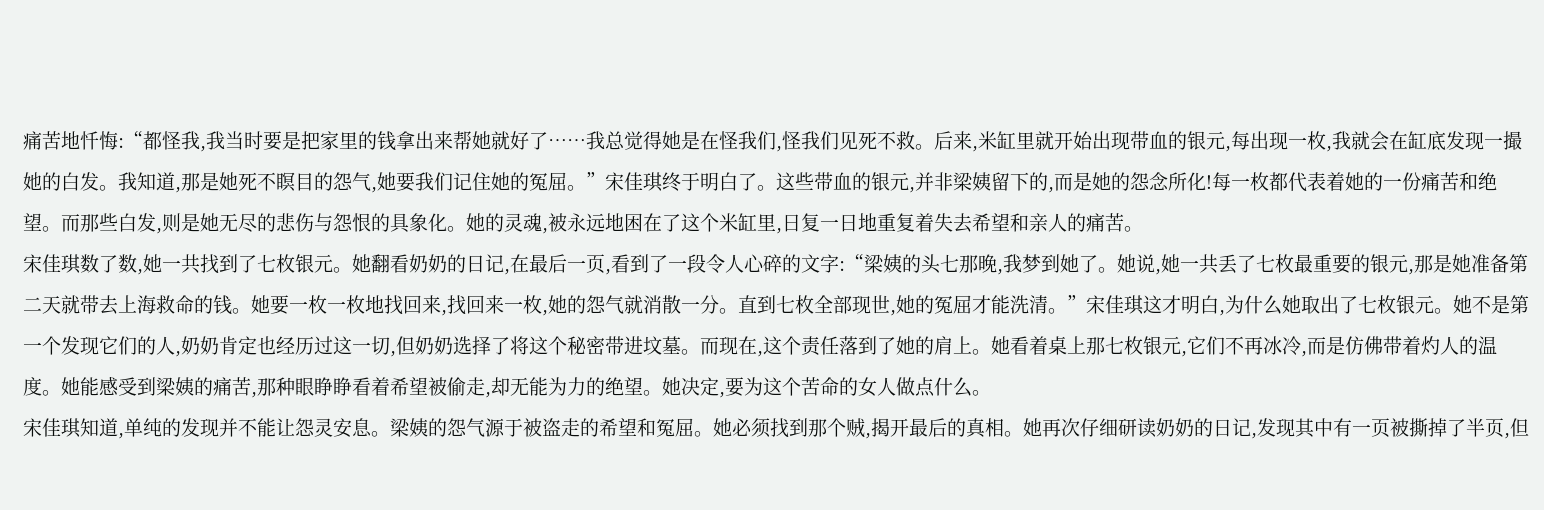痛苦地忏悔:“都怪我,我当时要是把家里的钱拿出来帮她就好了……我总觉得她是在怪我们,怪我们见死不救。后来,米缸里就开始出现带血的银元,每出现一枚,我就会在缸底发现一撮她的白发。我知道,那是她死不瞑目的怨气,她要我们记住她的冤屈。”宋佳琪终于明白了。这些带血的银元,并非梁姨留下的,而是她的怨念所化!每一枚都代表着她的一份痛苦和绝望。而那些白发,则是她无尽的悲伤与怨恨的具象化。她的灵魂,被永远地困在了这个米缸里,日复一日地重复着失去希望和亲人的痛苦。
宋佳琪数了数,她一共找到了七枚银元。她翻看奶奶的日记,在最后一页,看到了一段令人心碎的文字:“梁姨的头七那晚,我梦到她了。她说,她一共丢了七枚最重要的银元,那是她准备第二天就带去上海救命的钱。她要一枚一枚地找回来,找回来一枚,她的怨气就消散一分。直到七枚全部现世,她的冤屈才能洗清。”宋佳琪这才明白,为什么她取出了七枚银元。她不是第一个发现它们的人,奶奶肯定也经历过这一切,但奶奶选择了将这个秘密带进坟墓。而现在,这个责任落到了她的肩上。她看着桌上那七枚银元,它们不再冰冷,而是仿佛带着灼人的温度。她能感受到梁姨的痛苦,那种眼睁睁看着希望被偷走,却无能为力的绝望。她决定,要为这个苦命的女人做点什么。
宋佳琪知道,单纯的发现并不能让怨灵安息。梁姨的怨气源于被盗走的希望和冤屈。她必须找到那个贼,揭开最后的真相。她再次仔细研读奶奶的日记,发现其中有一页被撕掉了半页,但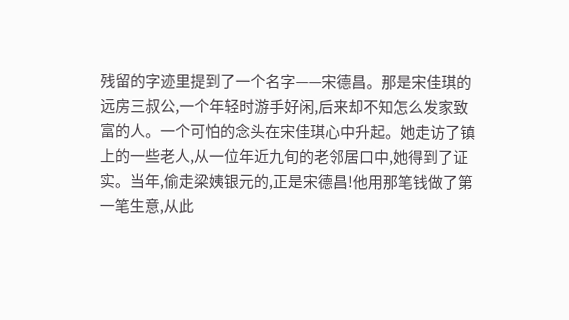残留的字迹里提到了一个名字——宋德昌。那是宋佳琪的远房三叔公,一个年轻时游手好闲,后来却不知怎么发家致富的人。一个可怕的念头在宋佳琪心中升起。她走访了镇上的一些老人,从一位年近九旬的老邻居口中,她得到了证实。当年,偷走梁姨银元的,正是宋德昌!他用那笔钱做了第一笔生意,从此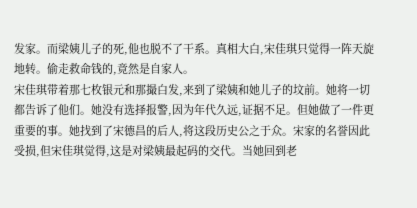发家。而梁姨儿子的死,他也脱不了干系。真相大白,宋佳琪只觉得一阵天旋地转。偷走救命钱的,竟然是自家人。
宋佳琪带着那七枚银元和那撮白发,来到了梁姨和她儿子的坟前。她将一切都告诉了他们。她没有选择报警,因为年代久远,证据不足。但她做了一件更重要的事。她找到了宋德昌的后人,将这段历史公之于众。宋家的名誉因此受损,但宋佳琪觉得,这是对梁姨最起码的交代。当她回到老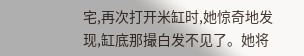宅,再次打开米缸时,她惊奇地发现,缸底那撮白发不见了。她将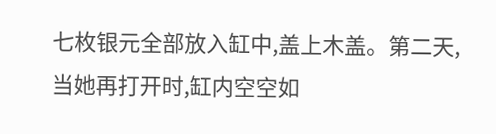七枚银元全部放入缸中,盖上木盖。第二天,当她再打开时,缸内空空如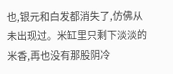也,银元和白发都消失了,仿佛从未出现过。米缸里只剩下淡淡的米香,再也没有那股阴冷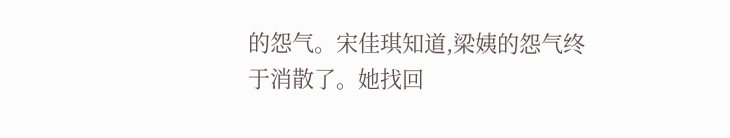的怨气。宋佳琪知道,梁姨的怨气终于消散了。她找回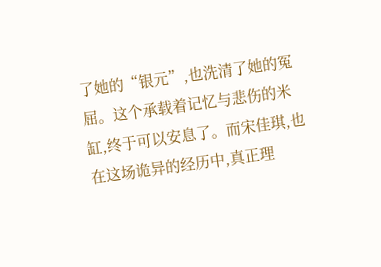了她的“银元”,也洗清了她的冤屈。这个承载着记忆与悲伤的米缸,终于可以安息了。而宋佳琪,也在这场诡异的经历中,真正理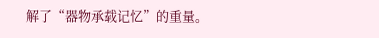解了“器物承载记忆”的重量。